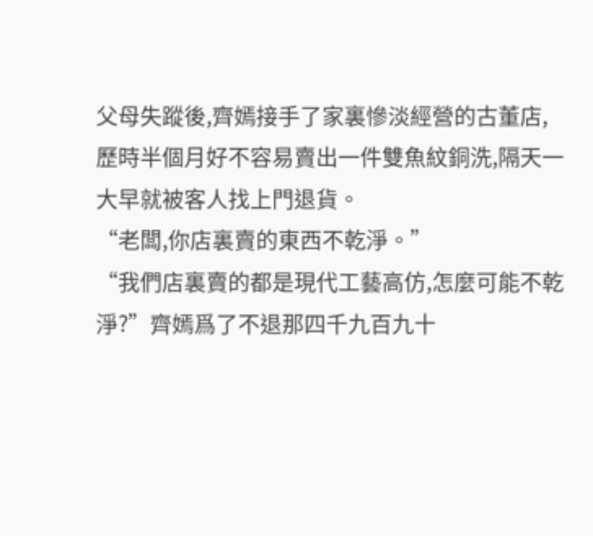父母失蹤後,齊嫣接手了家裏慘淡經營的古董店,歷時半個月好不容易賣出一件雙魚紋銅洗,隔天一大早就被客人找上門退貨。
“老闆,你店裏賣的東西不乾淨。”
“我們店裏賣的都是現代工藝高仿,怎麼可能不乾淨?”齊嫣爲了不退那四千九百九十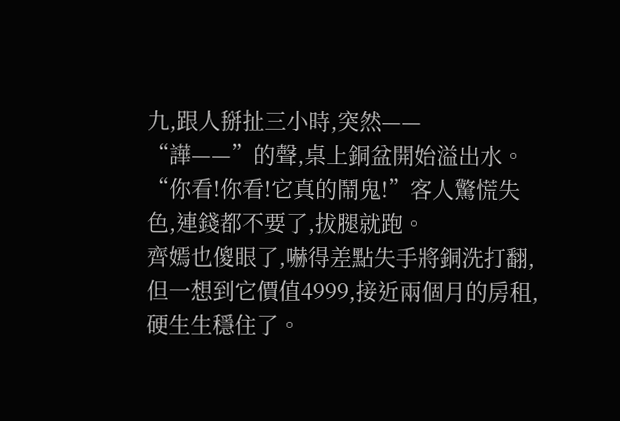九,跟人掰扯三小時,突然——
“譁——”的聲,桌上銅盆開始溢出水。
“你看!你看!它真的鬧鬼!”客人驚慌失色,連錢都不要了,拔腿就跑。
齊嫣也傻眼了,嚇得差點失手將銅洗打翻,但一想到它價值4999,接近兩個月的房租,硬生生穩住了。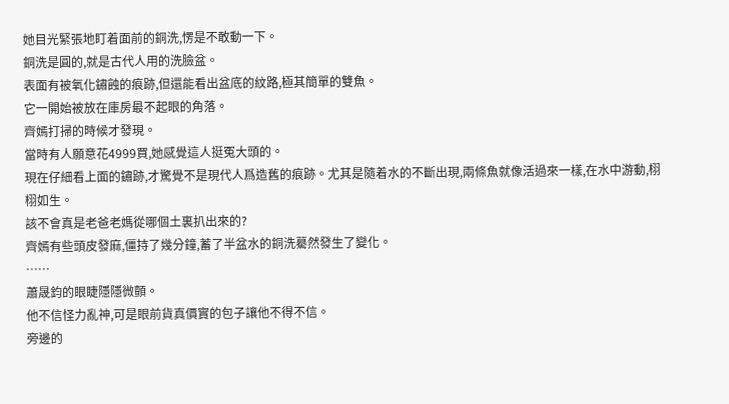她目光緊張地盯着面前的銅洗,愣是不敢動一下。
銅洗是圓的,就是古代人用的洗臉盆。
表面有被氧化鏽蝕的痕跡,但還能看出盆底的紋路,極其簡單的雙魚。
它一開始被放在庫房最不起眼的角落。
齊嫣打掃的時候才發現。
當時有人願意花4999買,她感覺這人挺冤大頭的。
現在仔細看上面的鏽跡,才驚覺不是現代人爲造舊的痕跡。尤其是隨着水的不斷出現,兩條魚就像活過來一樣,在水中游動,栩栩如生。
該不會真是老爸老媽從哪個土裏扒出來的?
齊嫣有些頭皮發麻,僵持了幾分鐘,蓄了半盆水的銅洗驀然發生了變化。
……
蕭晟鈞的眼睫隱隱微顫。
他不信怪力亂神,可是眼前貨真價實的包子讓他不得不信。
旁邊的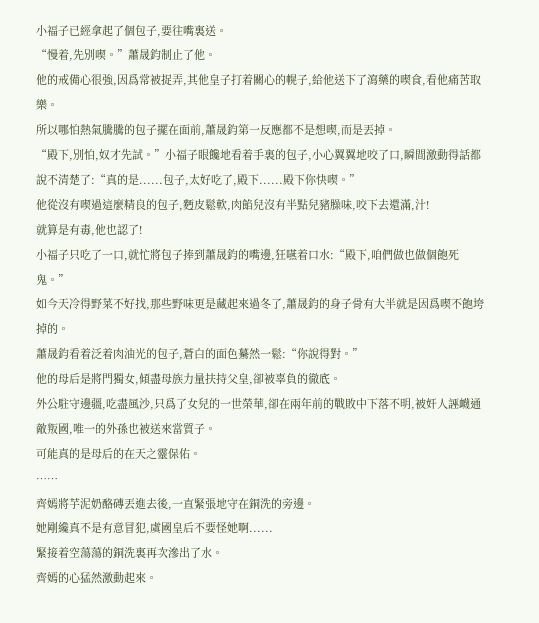小福子已經拿起了個包子,要往嘴裏送。
“慢着,先別喫。”蕭晟鈞制止了他。
他的戒備心很強,因爲常被捉弄,其他皇子打着關心的幌子,給他送下了瀉藥的喫食,看他痛苦取樂。
所以哪怕熱氣騰騰的包子擺在面前,蕭晟鈞第一反應都不是想喫,而是丟掉。
“殿下,別怕,奴才先試。”小福子眼饞地看着手裏的包子,小心翼翼地咬了口,瞬間激動得話都說不清楚了:“真的是......包子,太好吃了,殿下......殿下你快喫。”
他從沒有喫過這麼精良的包子,麪皮鬆軟,肉餡兒沒有半點兒豬臊味,咬下去還滿,汁!
就算是有毒,他也認了!
小福子只吃了一口,就忙將包子捧到蕭晟鈞的嘴邊,狂嚥着口水:“殿下,咱們做也做個飽死鬼。”
如今天冷得野菜不好找,那些野味更是藏起來過冬了,蕭晟鈞的身子骨有大半就是因爲喫不飽垮掉的。
蕭晟鈞看着泛着肉油光的包子,蒼白的面色驀然一鬆:“你說得對。”
他的母后是將門獨女,傾盡母族力量扶持父皇,卻被辜負的徹底。
外公駐守邊疆,吃盡風沙,只爲了女兒的一世榮華,卻在兩年前的戰敗中下落不明,被奸人誣衊通敵叛國,唯一的外孫也被送來當質子。
可能真的是母后的在天之靈保佑。
……
齊嫣將芋泥奶酪磚丟進去後,一直緊張地守在銅洗的旁邊。
她剛纔真不是有意冒犯,虞國皇后不要怪她啊......
緊接着空蕩蕩的銅洗裏再次滲出了水。
齊嫣的心猛然激動起來。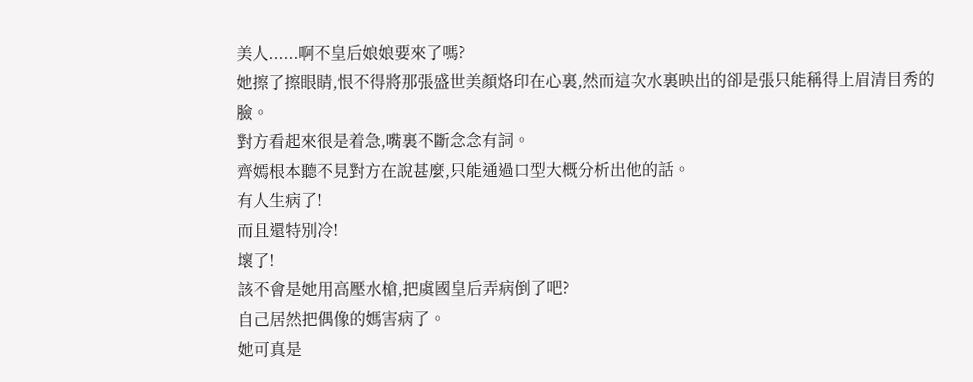美人......啊不皇后娘娘要來了嗎?
她擦了擦眼睛,恨不得將那張盛世美顏烙印在心裏,然而這次水裏映出的卻是張只能稱得上眉清目秀的臉。
對方看起來很是着急,嘴裏不斷念念有詞。
齊嫣根本聽不見對方在說甚麼,只能通過口型大概分析出他的話。
有人生病了!
而且還特別冷!
壞了!
該不會是她用高壓水槍,把虞國皇后弄病倒了吧?
自己居然把偶像的媽害病了。
她可真是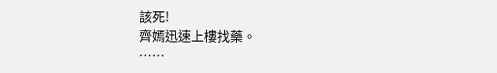該死!
齊嫣迅速上樓找藥。
……